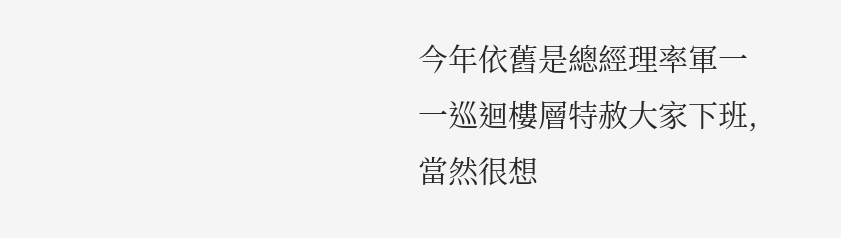今年依舊是總經理率軍一一巡迴樓層特赦大家下班,當然很想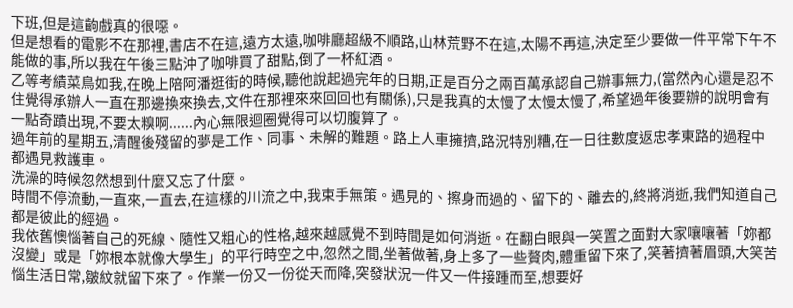下班,但是這齣戲真的很噁。
但是想看的電影不在那裡,書店不在這,遠方太遠,咖啡廳超級不順路,山林荒野不在這,太陽不再這,決定至少要做一件平常下午不能做的事,所以我在午後三點沖了咖啡買了甜點,倒了一杯紅酒。
乙等考績菜鳥如我,在晚上陪阿潘逛街的時候,聽他說起過完年的日期,正是百分之兩百萬承認自己辦事無力,(當然內心還是忍不住覺得承辦人一直在那邊換來換去,文件在那裡來來回回也有關係),只是我真的太慢了太慢太慢了,希望過年後要辦的說明會有一點奇蹟出現,不要太糗啊......內心無限迴圈覺得可以切腹算了。
過年前的星期五,清醒後殘留的夢是工作、同事、未解的難題。路上人車擁擠,路況特別糟,在一日往數度返忠孝東路的過程中都遇見救護車。
洗澡的時候忽然想到什麼又忘了什麼。
時間不停流動,一直來,一直去,在這樣的川流之中,我束手無策。遇見的、擦身而過的、留下的、離去的,終將消逝,我們知道自己都是彼此的經過。
我依舊懊惱著自己的死線、隨性又粗心的性格,越來越感覺不到時間是如何消逝。在翻白眼與一笑置之面對大家嚷嚷著「妳都沒變」或是「妳根本就像大學生」的平行時空之中,忽然之間,坐著做著,身上多了一些贅肉,體重留下來了,笑著擠著眉頭,大笑苦惱生活日常,皺紋就留下來了。作業一份又一份從天而降,突發狀況一件又一件接踵而至,想要好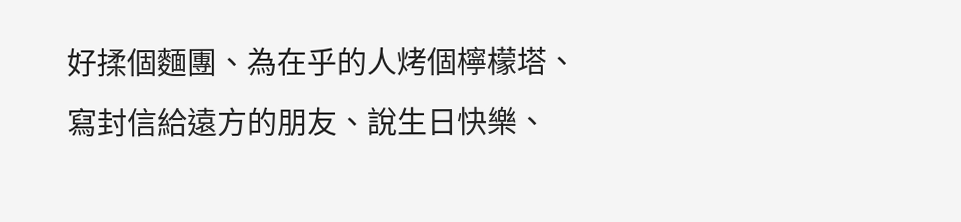好揉個麵團、為在乎的人烤個檸檬塔、寫封信給遠方的朋友、說生日快樂、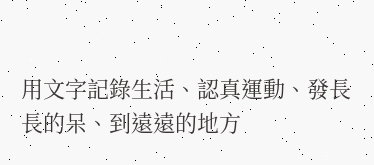用文字記錄生活、認真運動、發長長的呆、到遠遠的地方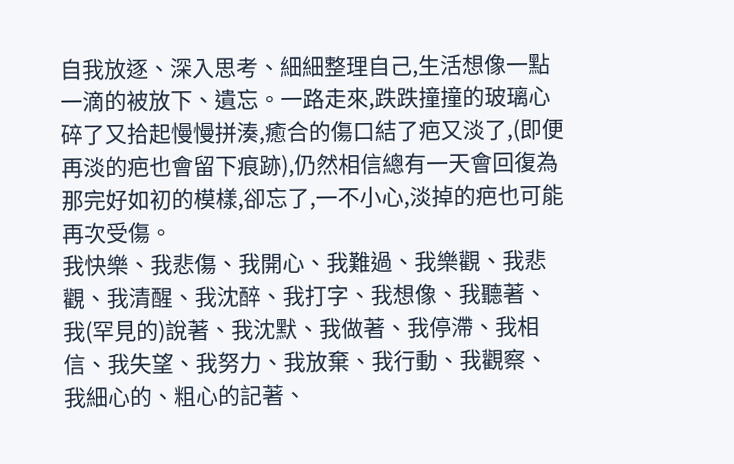自我放逐、深入思考、細細整理自己,生活想像一點一滴的被放下、遺忘。一路走來,跌跌撞撞的玻璃心碎了又拾起慢慢拼湊,癒合的傷口結了疤又淡了,(即便再淡的疤也會留下痕跡),仍然相信總有一天會回復為那完好如初的模樣,卻忘了,一不小心,淡掉的疤也可能再次受傷。
我快樂、我悲傷、我開心、我難過、我樂觀、我悲觀、我清醒、我沈醉、我打字、我想像、我聽著、我(罕見的)說著、我沈默、我做著、我停滯、我相信、我失望、我努力、我放棄、我行動、我觀察、我細心的、粗心的記著、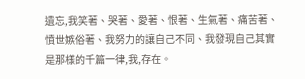遺忘,我笑著、哭著、愛著、恨著、生氣著、痛苦著、憤世嫉俗著、我努力的讓自己不同、我發現自己其實是那樣的千篇一律,我,存在。